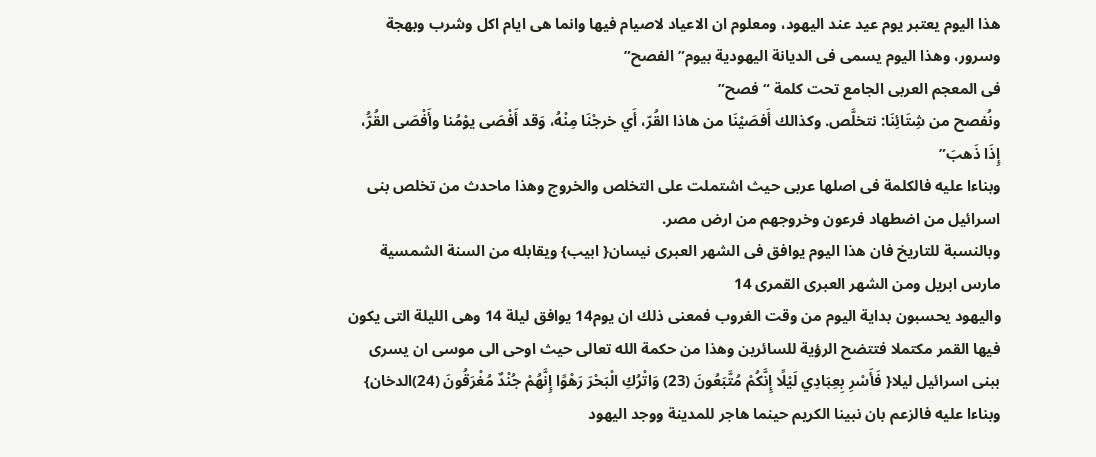هذا اليوم يعتبر يوم عيد عند اليهود، ومعلوم ان الاعياد لاصيام فيها وانما هى ايام اكل وشرب وبهجة وسرور، وهذا اليوم يسمى فى الديانة اليهودية بيوم” الفصح”
فى المعجم العربى الجامع تحت كلمة “فصح”
ونُفصح من شِتَائِنَا: نتخلَّص. وكذالك أَفصَيْنَا من هاذا القُرّ، أَي خرجْنَا مِنْهُ، وَقد أَفْصَى يوْمُنا وأَفْصَى القُرُّ، إِذَا ذَهبَ”
وبناءا عليه فالكلمة فى اصلها عربى حيث اشتملت على التخلص والخروج وهذا ماحدث من تخلص بنى اسرائيل من اضطهاد فرعون وخروجهم من ارض مصر.
وبالنسبة للتاريخ فان هذا اليوم يوافق فى الشهر العبرى نيسان{ ابيب} ويقابله من السنة الشمسية مارس ابريل ومن الشهر العبرى القمرى 14
واليهود يحسبون بداية اليوم من وقت الغروب فمعنى ذلك ان يوم14 يوافق ليلة 14 وهى الليلة التى يكون فيها القمر مكتملا فتتضح الرؤية للسائرين وهذا من حكمة الله تعالى حيث اوحى الى موسى ان يسرى ببنى اسرائيل ليلا{ فَأَسْرِ بِعِبَادِي لَيْلًا إِنَّكُمْ مُتَّبَعُونَ (23) وَاتْرُكِ الْبَحْرَ رَهْوًا إِنَّهُمْ جُنْدٌ مُغْرَقُونَ (24)الدخان}
وبناءا عليه فالزعم بان نبينا الكريم حينما هاجر للمدينة ووجد اليهود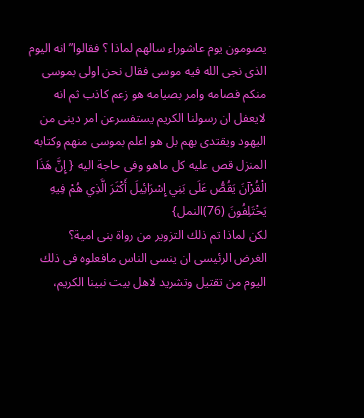يصومون يوم عاشوراء سالهم لماذا ؟ فقالوا” انه اليوم الذى نجى الله فيه موسى فقال نحن اولى بموسى منكم فصامه وامر بصيامه هو زعم كاذب ثم انه لايعفل ان رسولنا الكريم يستفسرعن امر دينى من اليهود ويقتدى بهم بل هو اعلم بموسى منهم وكتابه المنزل قص عليه كل ماهو وفى حاجة اليه { إِنَّ هَذَا الْقُرْآنَ يَقُصُّ عَلَى بَنِي إِسْرَائِيلَ أَكْثَرَ الَّذِي هُمْ فِيهِ يَخْتَلِفُونَ (76)النمل}
لكن لماذا تم ذلك التزوير من رواة بنى امية؟
الغرض الرئيسى ان ينسى الناس مافعلوه فى ذلك اليوم من تقتيل وتشريد لاهل بيت نبينا الكريم،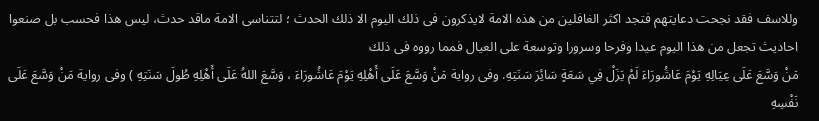وللاسف فقد نجحت دعايتهم فتجد اكثر الغافلين من هذه الامة لايذكرون فى ذلك اليوم الا ذلك الحدث ؛ لتتناسى الامة ماقد حدث، ليس هذا فحسب بل صنعوا احاديث تجعل من هذا اليوم عيدا وفرحا وسرورا وتوسعة على العيال فمما رووه فى ذلك
مَنْ وَسَّعَ عَلَى عِيَالِهِ يَوْمَ عَاشُورَاءَ لَمْ يَزَلْ فِي سَعَةٍ سَائِرَ سَنَتِهِ. وفى رواية مَنْ وَسَّعَ عَلَى أَهْلِهِ يَوْمَ عَاشُورَاءَ ، وَسَّعَ اللهُ عَلَى أَهْلِهِ طُولَ سَنَتِهِ ) وفى رواية مَنْ وَسَّعَ عَلَى نَفْسِهِ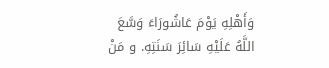وَأَهْلِهِ يَوْمَ عَاشُورَاءَ وَسَّعَ اللَّهُ عَلَيْهِ سَائِرَ سَنَتِهِ. و مَنْ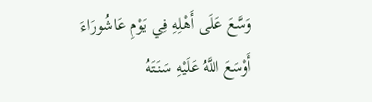وَسَّعَ عَلَى أَهْلِهِ فِي يَوْمِ عَاشُورَاءَ أَوْسَعَ اللَّهُ عَلَيْهِ سَنَتَهُ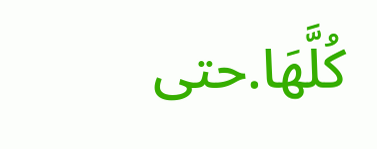كُلَّهَا.حتى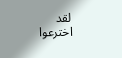لقد اخترعوا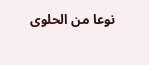نوعا من الحلوى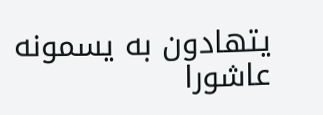يتهادون به يسمونه عاشورا